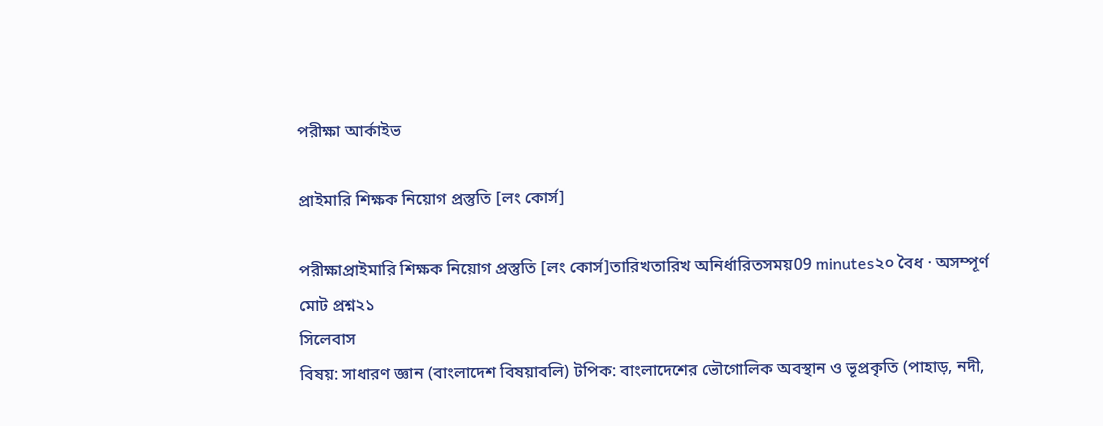পরীক্ষা আর্কাইভ

প্রাইমারি শিক্ষক নিয়োগ প্রস্তুতি [লং কোর্স]

পরীক্ষাপ্রাইমারি শিক্ষক নিয়োগ প্রস্তুতি [লং কোর্স]তারিখতারিখ অনির্ধারিতসময়09 minutes২০ বৈধ · অসম্পূর্ণ
মোট প্রশ্ন২১
সিলেবাস
বিষয়: সাধারণ জ্ঞান (বাংলাদেশ বিষয়াবলি) টপিক: বাংলাদেশের ভৌগোলিক অবস্থান ও ভূপ্রকৃতি (পাহাড়, নদী,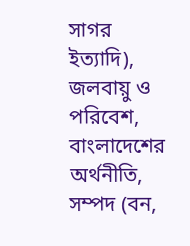সাগর ইত্যাদি), জলবায়ু ও পরিবেশ, বাংলাদেশের অর্থনীতি, সম্পদ (বন,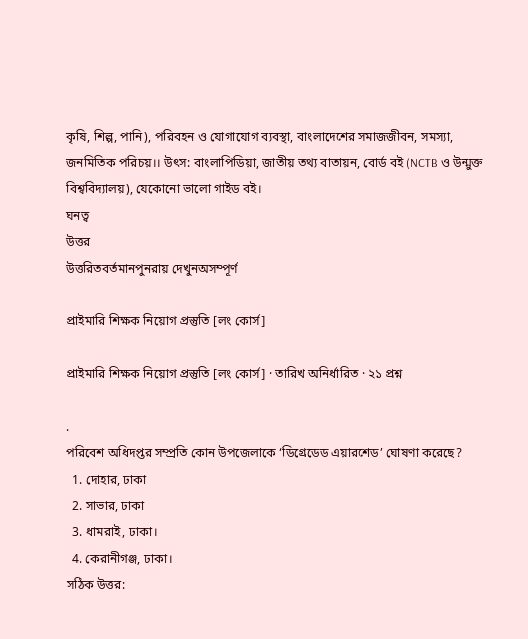কৃষি, শিল্প, পানি), পরিবহন ও যোগাযোগ ব্যবস্থা, বাংলাদেশের সমাজজীবন, সমস্যা, জনমিতিক পরিচয়।। উৎস: বাংলাপিডিয়া, জাতীয় তথ্য বাতায়ন, বোর্ড বই (NCTB ও উন্মুক্ত বিশ্ববিদ্যালয়), যেকোনো ভালো গাইড বই।
ঘনত্ব
উত্তর
উত্তরিতবর্তমানপুনরায় দেখুনঅসম্পূর্ণ

প্রাইমারি শিক্ষক নিয়োগ প্রস্তুতি [লং কোর্স]

প্রাইমারি শিক্ষক নিয়োগ প্রস্তুতি [লং কোর্স] · তারিখ অনির্ধারিত · ২১ প্রশ্ন

.
পরিবেশ অধিদপ্তর সম্প্রতি কোন উপজেলাকে ‘ডিগ্রেডেড এয়ারশেড’ ঘোষণা করেছে?
  1. দোহার, ঢাকা
  2. সাভার, ঢাকা
  3. ধামরাই, ঢাকা।
  4. কেরানীগঞ্জ, ঢাকা।
সঠিক উত্তর: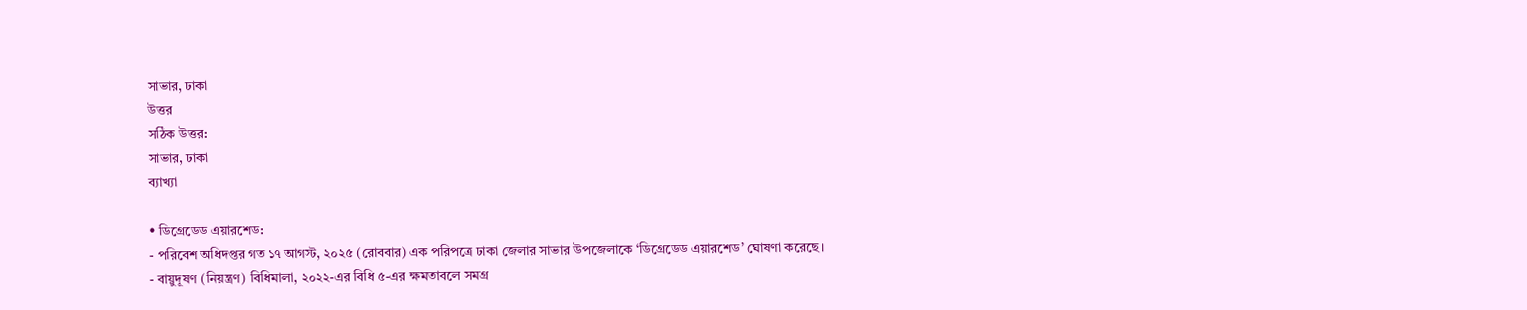সাভার, ঢাকা
উত্তর
সঠিক উত্তর:
সাভার, ঢাকা
ব্যাখ্যা

• ডিগ্রেডেড এয়ারশেড:
- পরিবেশ অধিদপ্তর গত ১৭ আগস্ট, ২০২৫ (রোববার) এক পরিপত্রে ঢাকা জেলার সাভার উপজেলাকে ‘ডিগ্রেডেড এয়ারশেড’ ঘোষণা করেছে।
- বায়ুদূষণ (নিয়ন্ত্রণ) বিধিমালা, ২০২২-এর বিধি ৫-এর ক্ষমতাবলে সমগ্র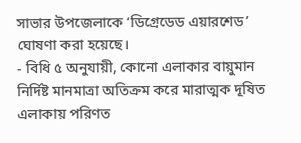সাভার উপজেলাকে ‘ডিগ্রেডেড এয়ারশেড’ ঘোষণা করা হয়েছে।
- বিধি ৫ অনুযায়ী, কোনো এলাকার বায়ুমান নির্দিষ্ট মানমাত্রা অতিক্রম করে মারাত্মক দূষিত এলাকায় পরিণত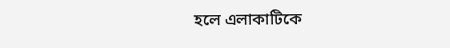হলে এলাকাটিকে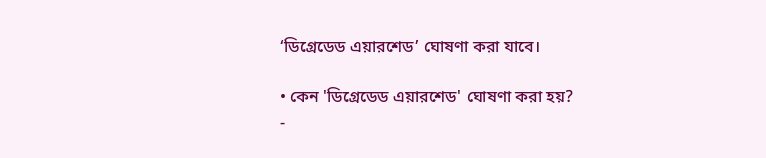‘ডিগ্রেডেড এয়ারশেড’ ঘোষণা করা যাবে।

• কেন 'ডিগ্রেডেড এয়ারশেড' ঘোষণা করা হয়?
-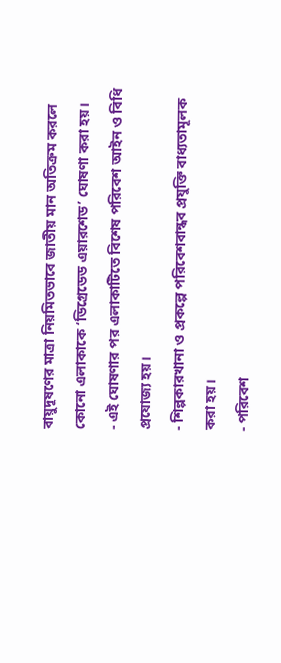বায়ুদূষণের মাত্রা নিয়মিতভাবে জাতীয় মান অতিক্রম করলে কোনো এলাকাকে ‘ডিগ্রেডেড এয়ারশেড’ ঘোষণা করা হয়।
- এই ঘোষণার পর এলাকাটিতে বিশেষ পরিবেশ আইন ও বিধি প্রযোজ্য হয়।
- শিল্পকারখানা ও প্রকল্পে পরিবেশবান্ধব প্রযুক্তি বাধ্যতামূলক করা হয়।
- পরিবেশ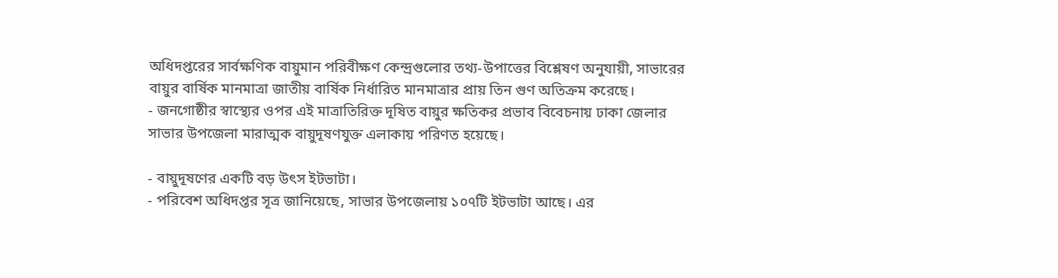অধিদপ্তরের সার্বক্ষণিক বায়ুমান পরিবীক্ষণ কেন্দ্রগুলোর তথ্য-উপাত্তের বিশ্লেষণ অনুযায়ী, সাভারের বায়ুর বার্ষিক মানমাত্রা জাতীয় বার্ষিক নির্ধারিত মানমাত্রার প্রায় তিন গুণ অতিক্রম করেছে।
- জনগোষ্ঠীর স্বাস্থ্যের ওপর এই মাত্রাতিরিক্ত দূষিত বায়ুর ক্ষতিকর প্রভাব বিবেচনায় ঢাকা জেলার সাভার উপজেলা মারাত্মক বায়ুদূষণযুক্ত এলাকায় পরিণত হয়েছে।

- বায়ুদূষণের একটি বড় উৎস ইটভাটা।
- পরিবেশ অধিদপ্তর সূত্র জানিয়েছে, সাভার উপজেলায় ১০৭টি ইটভাটা আছে। এর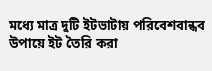মধ্যে মাত্র দুটি ইটভাটায় পরিবেশবান্ধব উপায়ে ইট তৈরি করা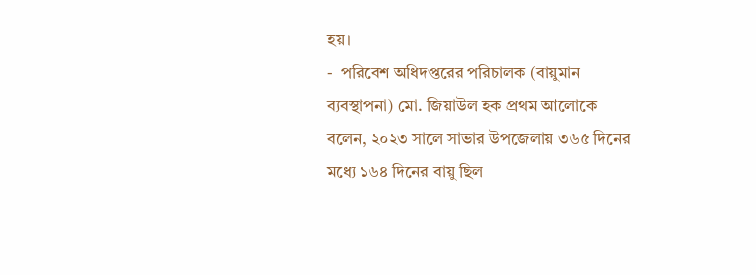হয়।
-  পরিবেশ অধিদপ্তরের পরিচালক (বায়ুমান ব্যবস্থাপনা) মো. জিয়াউল হক প্রথম আলোকে বলেন, ২০২৩ সালে সাভার উপজেলায় ৩৬৫ দিনের মধ্যে ১৬৪ দিনের বায়ু ছিল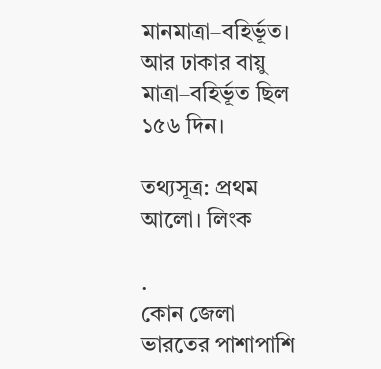মানমাত্রা–বহির্ভূত। আর ঢাকার বায়ু মাত্রা–বহির্ভূত ছিল ১৫৬ দিন।

তথ্যসূত্র: প্রথম আলো। লিংক

.
কোন জেলা ভারতের পাশাপাশি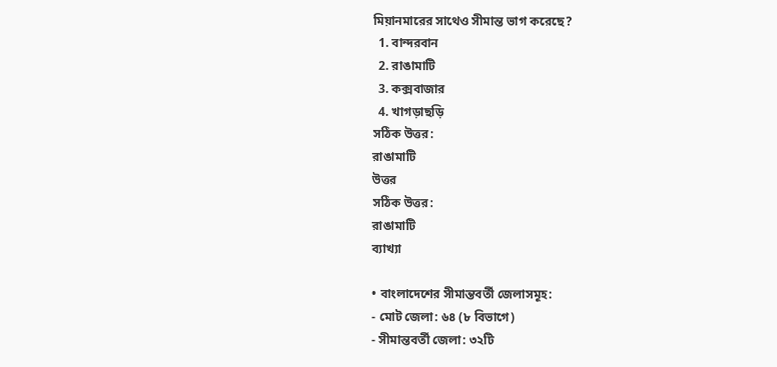মিয়ানমারের সাথেও সীমান্ত ভাগ করেছে?
  1. বান্দরবান
  2. রাঙামাটি
  3. কক্সবাজার
  4. খাগড়াছড়ি
সঠিক উত্তর:
রাঙামাটি
উত্তর
সঠিক উত্তর:
রাঙামাটি
ব্যাখ্যা

• বাংলাদেশের সীমান্তবর্তী জেলাসমূহ:
- মোট জেলা: ৬৪ (৮ বিভাগে)
- সীমান্তবর্তী জেলা: ৩২টি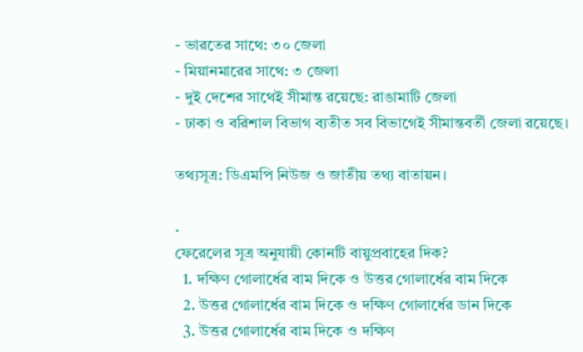- ভারতের সাথে: ৩০ জেলা
- মিয়ানমারের সাথে: ৩ জেলা
- দুই দেশের সাথেই সীমান্ত রয়েছে: রাঙামাটি জেলা
- ঢাকা ও বরিশাল বিভাগ ব্যতীত সব বিভাগেই সীমান্তবর্তী জেলা রয়েছে।

তথ্যসূত্র: ডিএমপি নিউজ ও জাতীয় তথ্য বাতায়ন।

.
ফেরেলের সূত্র অনুযায়ী কোনটি বায়ুপ্রবাহের দিক?
  1. দক্ষিণ গোলার্ধের বাম দিকে ও উত্তর গোলার্ধের বাম দিকে
  2. উত্তর গোলার্ধের বাম দিকে ও দক্ষিণ গোলার্ধের ডান দিকে
  3. উত্তর গোলার্ধের বাম দিকে ও দক্ষিণ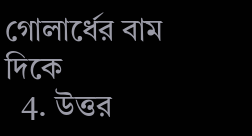গোলার্ধের বাম দিকে
  4. উত্তর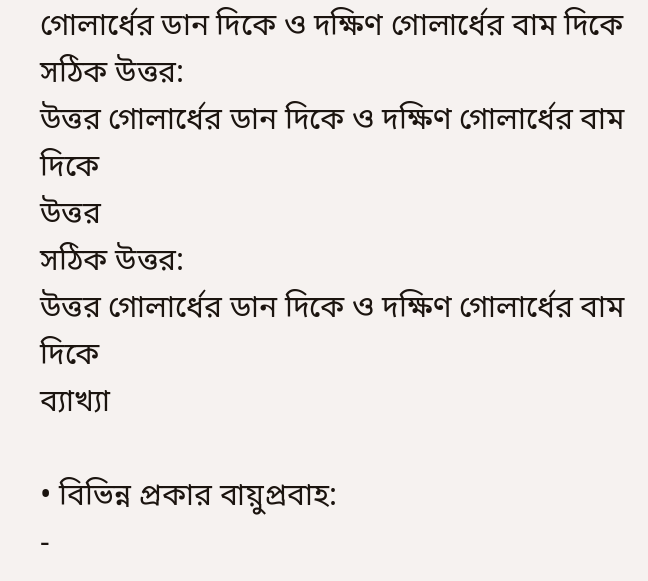গোলার্ধের ডান দিকে ও দক্ষিণ গোলার্ধের বাম দিকে
সঠিক উত্তর:
উত্তর গোলার্ধের ডান দিকে ও দক্ষিণ গোলার্ধের বাম দিকে
উত্তর
সঠিক উত্তর:
উত্তর গোলার্ধের ডান দিকে ও দক্ষিণ গোলার্ধের বাম দিকে
ব্যাখ্যা

• বিভিন্ন প্রকার বায়ুপ্রবাহ:
-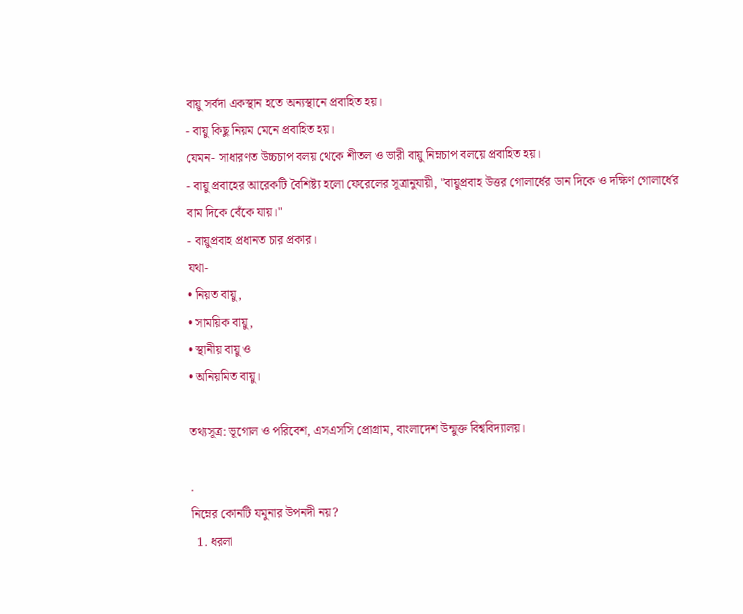বায়ু সর্বদা একস্থান হতে অন্যস্থানে প্রবাহিত হয়।
- বায়ু কিছু নিয়ম মেনে প্রবাহিত হয়।
যেমন- সাধারণত উচ্চচাপ বলয় থেকে শীতল ও ভারী বায়ু নিম্নচাপ বলয়ে প্রবাহিত হয়।
- বায়ু প্রবাহের আরেকটি বৈশিষ্ট্য হলো ফেরেলের সূত্রানুযায়ী, "বায়ুপ্রবাহ উত্তর গোলার্ধের ডান দিকে ও দক্ষিণ গোলার্ধের বাম দিকে বেঁকে যায়।"
- বায়ুপ্রবাহ প্রধানত চার প্রকার।
যথা-
• নিয়ত বায়ু,
• সাময়িক বায়ু,
• স্থানীয় বায়ু ও
• অনিয়মিত বায়ু।

তথ্যসূত্র: ভূগোল ও পরিবেশ, এসএসসি প্রোগ্রাম, বাংলাদেশ উন্মুক্ত বিশ্ববিদ্যালয়।

.
নিম্নের কোনটি যমুনার উপনদী নয়?
  1. ধরলা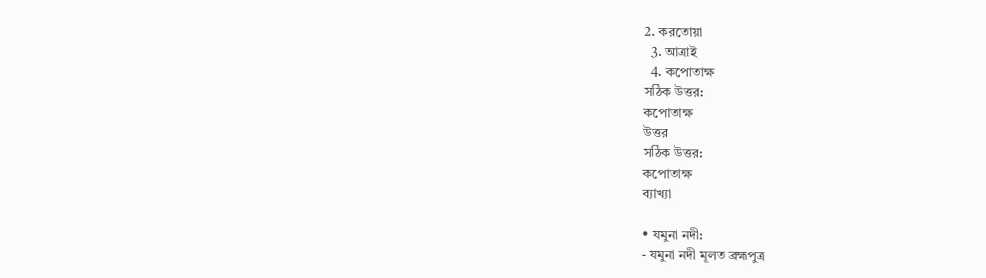2. করতোয়া
  3. আত্রাই
  4. কপোতাক্ষ
সঠিক উত্তর:
কপোতাক্ষ
উত্তর
সঠিক উত্তর:
কপোতাক্ষ
ব্যাখ্যা

• যমুনা নদী:
- যমুনা নদী মূলত ব্রহ্মপুত্র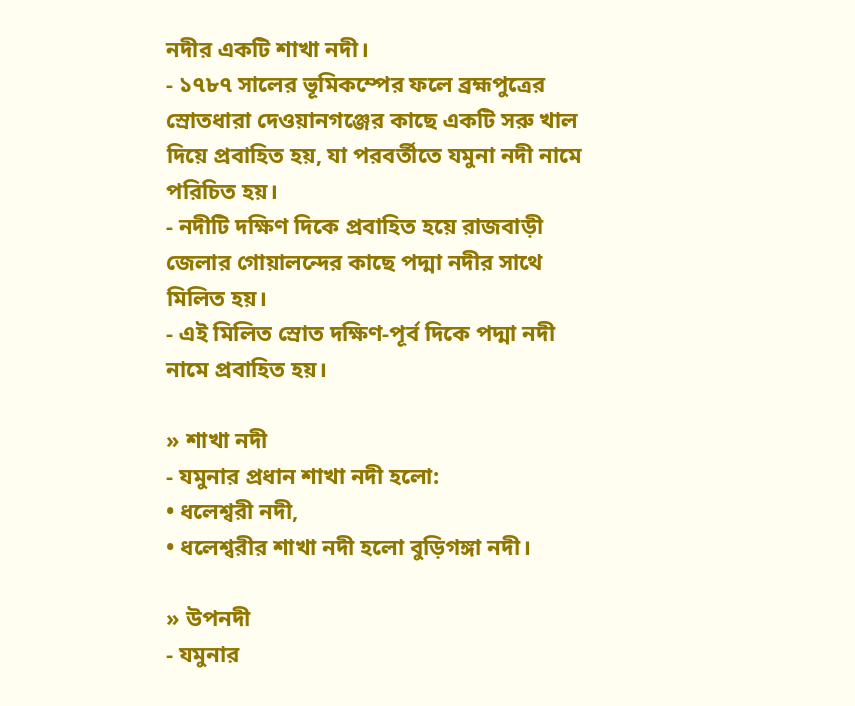নদীর একটি শাখা নদী।
- ১৭৮৭ সালের ভূমিকম্পের ফলে ব্রহ্মপুত্রের স্রোতধারা দেওয়ানগঞ্জের কাছে একটি সরু খাল দিয়ে প্রবাহিত হয়, যা পরবর্তীতে যমুনা নদী নামে পরিচিত হয়।
- নদীটি দক্ষিণ দিকে প্রবাহিত হয়ে রাজবাড়ী জেলার গোয়ালন্দের কাছে পদ্মা নদীর সাথে মিলিত হয়।
- এই মিলিত স্রোত দক্ষিণ-পূর্ব দিকে পদ্মা নদী নামে প্রবাহিত হয়।

» শাখা নদী
- যমুনার প্রধান শাখা নদী হলো:
• ধলেশ্বরী নদী,
• ধলেশ্বরীর শাখা নদী হলো বুড়িগঙ্গা নদী।

» উপনদী
- যমুনার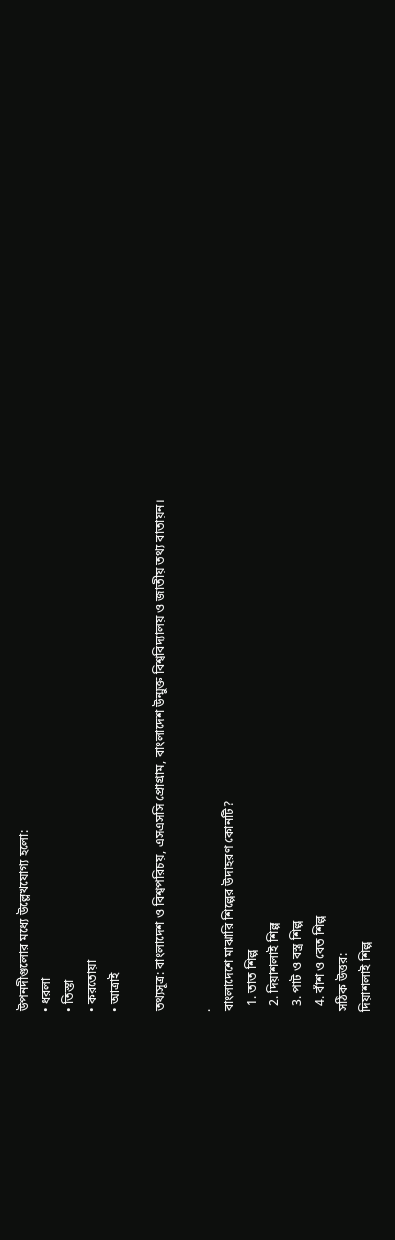উপনদীগুলোর মধ্যে উল্লেখযোগ্য হলো:
• ধরলা
• তিস্তা
• করতোয়া
• আত্রাই

তথ্যসূত্র: বাংলাদেশ ও বিশ্বপরিচয়, এসএসসি প্রোগ্রাম, বাংলাদেশ উন্মুক্ত বিশ্ববিদ্যালয় ও জাতীয় তথ্য বাতায়ন।

.
বাংলাদেশে মাঝারি শিল্পের উদাহরণ কোনটি?
  1. তাত শিল্প
  2. দিয়াশলাই শিল্প
  3. পাট ও বস্ত্র শিল্প
  4. বাঁশ ও বেত শিল্প
সঠিক উত্তর:
দিয়াশলাই শিল্প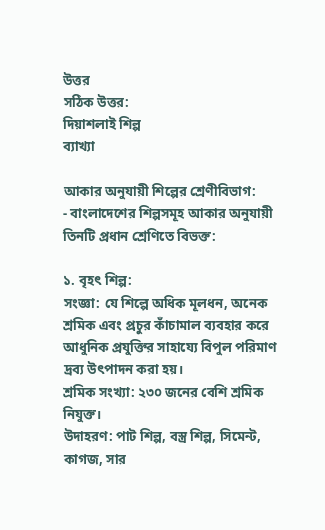উত্তর
সঠিক উত্তর:
দিয়াশলাই শিল্প
ব্যাখ্যা

আকার অনুযায়ী শিল্পের শ্রেণীবিভাগ:
- বাংলাদেশের শিল্পসমূহ আকার অনুযায়ী তিনটি প্রধান শ্রেণিতে বিভক্ত:

১. বৃহৎ শিল্প:
সংজ্ঞা: যে শিল্পে অধিক মূলধন, অনেক শ্রমিক এবং প্রচুর কাঁচামাল ব্যবহার করে আধুনিক প্রযুক্তির সাহায্যে বিপুল পরিমাণ দ্রব্য উৎপাদন করা হয়।
শ্রমিক সংখ্যা: ২৩০ জনের বেশি শ্রমিক নিযুক্ত।
উদাহরণ: পাট শিল্প, বস্ত্র শিল্প, সিমেন্ট, কাগজ, সার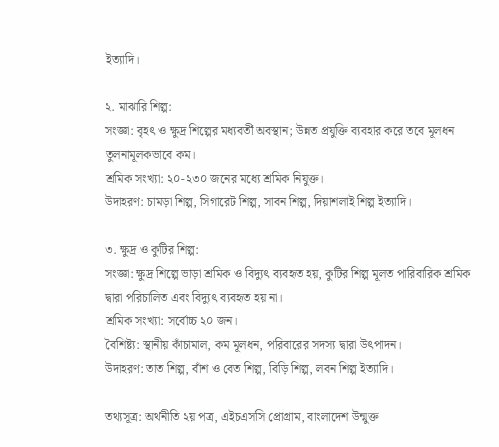ইত্যাদি।

২. মাঝারি শিল্প:
সংজ্ঞা: বৃহৎ ও ক্ষুদ্র শিল্পের মধ্যবর্তী অবস্থান; উন্নত প্রযুক্তি ব্যবহার করে তবে মূলধন তুলনামূলকভাবে কম।
শ্রমিক সংখ্যা: ২০-২৩০ জনের মধ্যে শ্রমিক নিযুক্ত।
উদাহরণ: চামড়া শিল্প, সিগারেট শিল্প, সাবন শিল্প, দিয়াশলাই শিল্প ইত্যাদি।

৩. ক্ষুদ্র ও কুটির শিল্প:
সংজ্ঞা: ক্ষুদ্র শিল্পে ভাড়া শ্রমিক ও বিদ্যুৎ ব্যবহৃত হয়, কুটির শিল্প মূলত পারিবারিক শ্রমিক দ্বারা পরিচালিত এবং বিদ্যুৎ ব্যবহৃত হয় না।
শ্রমিক সংখ্যা: সর্বোচ্চ ২০ জন।
বৈশিষ্ট্য: স্থানীয় কাঁচামাল, কম মূলধন, পরিবারের সদস্য দ্বারা উৎপাদন।
উদাহরণ: তাত শিল্প, বাঁশ ও বেত শিল্প, বিড়ি শিল্প, লবন শিল্প ইত্যাদি।

তথ্যসূত্র: অর্থনীতি ২য় পত্র, এইচএসসি প্রোগ্রাম, বাংলাদেশ উন্মুক্ত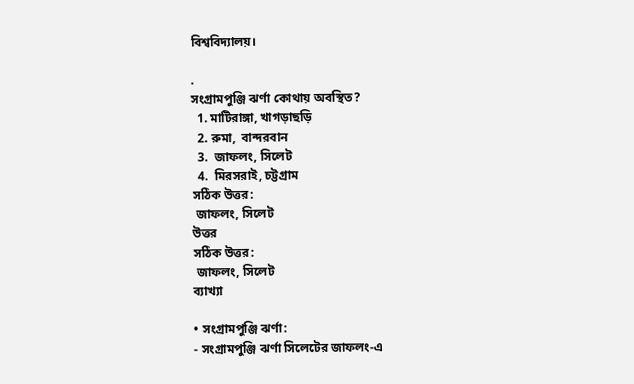বিশ্ববিদ্যালয়।

.
সংগ্রামপুঞ্জি ঝর্ণা কোথায় অবস্থিত?
  1. মাটিরাঙ্গা, খাগড়াছড়ি
  2. রুমা,  বান্দরবান
  3.  জাফলং, সিলেট
  4.  মিরসরাই, চট্টগ্রাম
সঠিক উত্তর:
 জাফলং, সিলেট
উত্তর
সঠিক উত্তর:
 জাফলং, সিলেট
ব্যাখ্যা

• সংগ্রামপুঞ্জি ঝর্ণা:
- সংগ্রামপুঞ্জি ঝর্ণা সিলেটের জাফলং-এ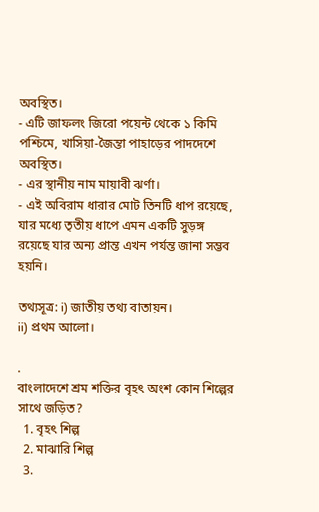অবস্থিত।
- এটি জাফলং জিরো পয়েন্ট থেকে ১ কিমি পশ্চিমে, খাসিয়া-জৈন্তা পাহাড়ের পাদদেশে অবস্থিত।
- এর স্থানীয় নাম মায়াবী ঝর্ণা।
- এই অবিরাম ধারার মোট তিনটি ধাপ রয়েছে, যার মধ্যে তৃতীয় ধাপে এমন একটি সুড়ঙ্গ রয়েছে যার অন্য প্রান্ত এখন পর্যন্ত জানা সম্ভব হয়নি।

তথ্যসূত্র: i) জাতীয় তথ্য বাতায়ন।
ii) প্রথম আলো।

.
বাংলাদেশে শ্রম শক্তির বৃহৎ অংশ কোন শিল্পের সাথে জড়িত?
  1. বৃহৎ শিল্প
  2. মাঝারি শিল্প
  3.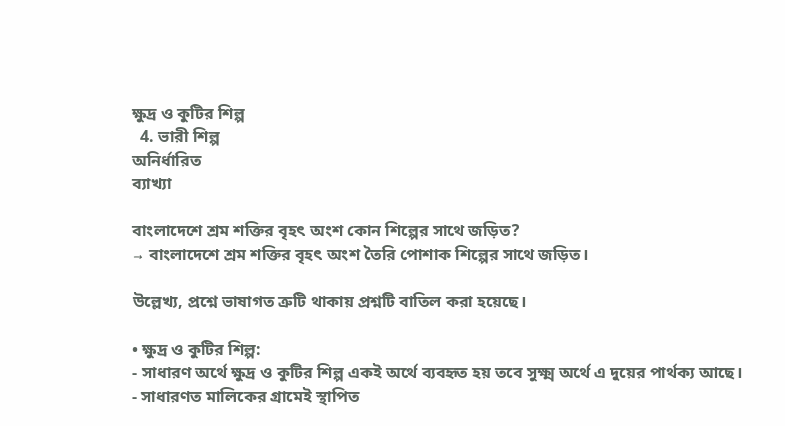ক্ষুদ্র ও কুটির শিল্প
  4. ভারী শিল্প
অনির্ধারিত
ব্যাখ্যা

বাংলাদেশে শ্রম শক্তির বৃহৎ অংশ কোন শিল্পের সাথে জড়িত?
→ বাংলাদেশে শ্রম শক্তির বৃহৎ অংশ তৈরি পোশাক শিল্পের সাথে জড়িত।

উল্লেখ্য, প্রশ্নে ভাষাগত ত্রুটি থাকায় প্রশ্নটি বাতিল করা হয়েছে।

• ক্ষুদ্র ও কুটির শিল্প:
- সাধারণ অর্থে ক্ষুদ্র ও কুটির শিল্প একই অর্থে ব্যবহৃত হয় তবে সুক্ষ্ম অর্থে এ দুয়ের পার্থক্য আছে।
- সাধারণত মালিকের গ্রামেই স্থাপিত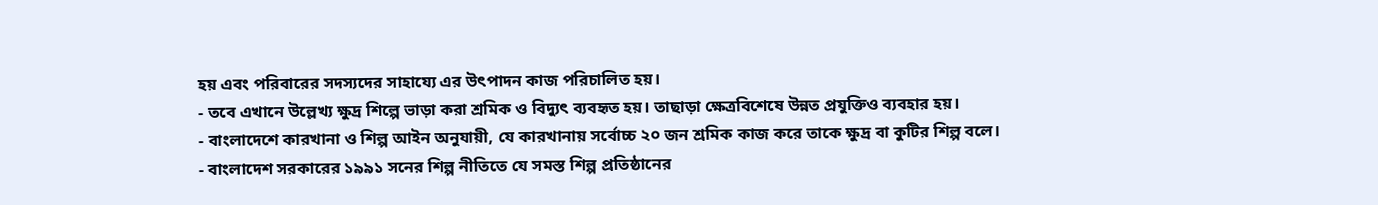হয় এবং পরিবারের সদস্যদের সাহায্যে এর উৎপাদন কাজ পরিচালিত হয়।
- তবে এখানে উল্লেখ্য ক্ষুদ্র শিল্পে ভাড়া করা শ্রমিক ও বিদ্যুৎ ব্যবহৃত হয়। তাছাড়া ক্ষেত্রবিশেষে উন্নত প্রযুক্তিও ব্যবহার হয়।
- বাংলাদেশে কারখানা ও শিল্প আইন অনুযায়ী, যে কারখানায় সর্বোচ্চ ২০ জন শ্রমিক কাজ করে তাকে ক্ষুদ্র বা কুটির শিল্প বলে।
- বাংলাদেশ সরকারের ১৯৯১ সনের শিল্প নীতিতে যে সমস্ত শিল্প প্রতিষ্ঠানের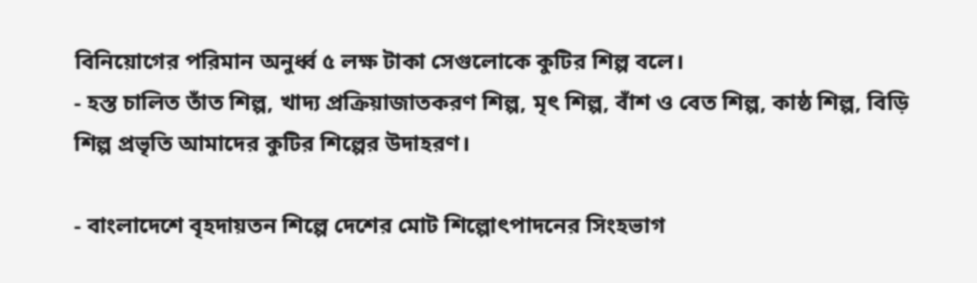বিনিয়োগের পরিমান অনুর্ধ্ব ৫ লক্ষ টাকা সেগুলোকে কুটির শিল্প বলে।
- হস্ত চালিত তাঁত শিল্প, খাদ্য প্রক্রিয়াজাতকরণ শিল্প, মৃৎ শিল্প, বাঁশ ও বেত শিল্প, কাষ্ঠ শিল্প, বিড়ি শিল্প প্রভৃতি আমাদের কুটির শিল্পের উদাহরণ।

- বাংলাদেশে বৃহদায়তন শিল্পে দেশের মোট শিল্পোৎপাদনের সিংহভাগ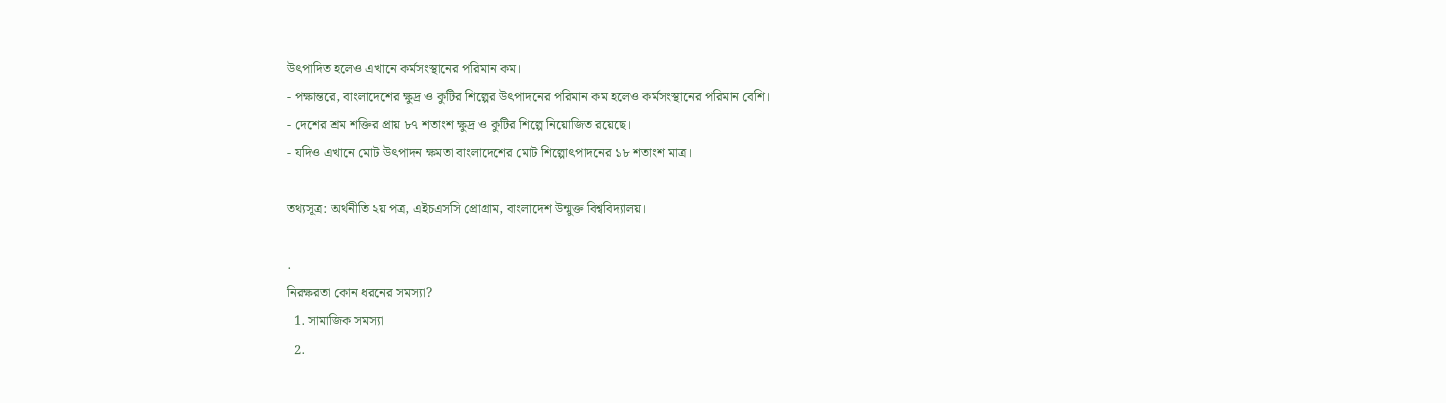উৎপাদিত হলেও এখানে কর্মসংস্থানের পরিমান কম।
- পক্ষান্তরে, বাংলাদেশের ক্ষুদ্র ও কুটির শিল্পের উৎপাদনের পরিমান কম হলেও কর্মসংস্থানের পরিমান বেশি।
- দেশের শ্রম শক্তির প্রায় ৮৭ শতাংশ ক্ষুদ্র ও কুটির শিল্পে নিয়োজিত রয়েছে।
- যদিও এখানে মোট উৎপাদন ক্ষমতা বাংলাদেশের মোট শিল্পোৎপাদনের ১৮ শতাংশ মাত্র।

তথ্যসূত্র: অর্থনীতি ২য় পত্র, এইচএসসি প্রোগ্রাম, বাংলাদেশ উন্মুক্ত বিশ্ববিদ্যালয়।

.
নিরক্ষরতা কোন ধরনের সমস্যা?
  1. সামাজিক সমস্যা
  2.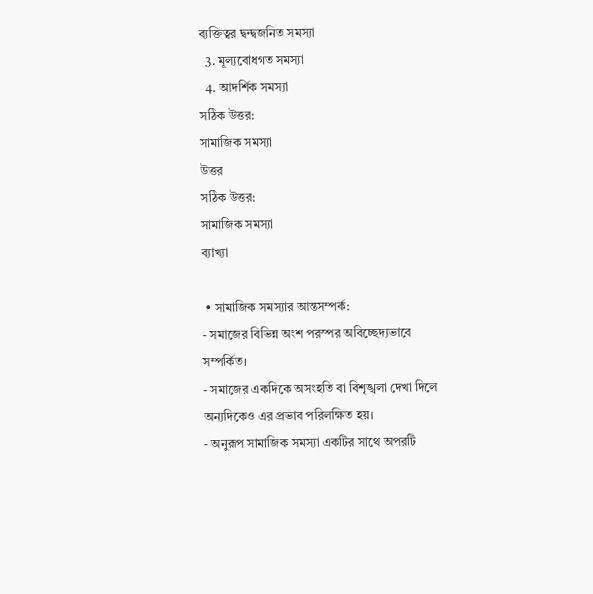ব্যক্তিত্বর দ্বন্দ্বজনিত সমস্যা
  3. মূল্যবোধগত সমস্যা
  4. আদর্শিক সমস্যা
সঠিক উত্তর:
সামাজিক সমস্যা
উত্তর
সঠিক উত্তর:
সামাজিক সমস্যা
ব্যাখ্যা

 • সামাজিক সমস্যার আন্তসম্পর্ক:
- সমাজের বিভিন্ন অংশ পরস্পর অবিচ্ছেদ্যভাবে সম্পর্কিত।
- সমাজের একদিকে অসংহতি বা বিশৃঙ্খলা দেখা দিলে অন্যদিকেও এর প্রভাব পরিলক্ষিত হয়।
- অনুরূপ সামাজিক সমস্যা একটির সাথে অপরটি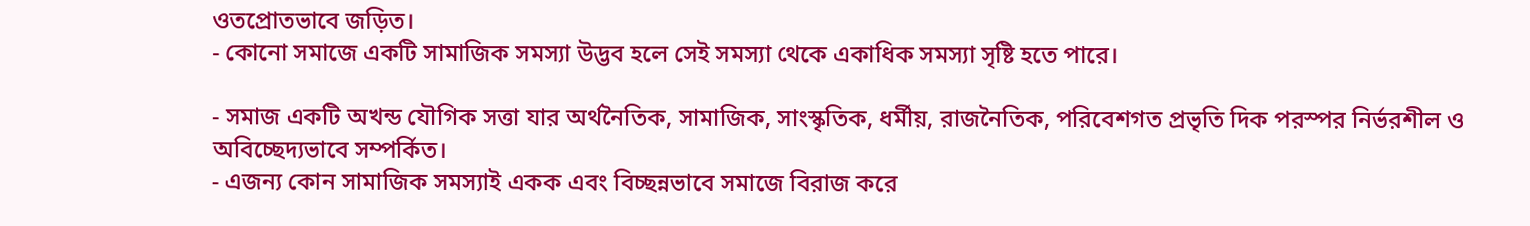ওতপ্রোতভাবে জড়িত।
- কোনো সমাজে একটি সামাজিক সমস্যা উদ্ভব হলে সেই সমস্যা থেকে একাধিক সমস্যা সৃষ্টি হতে পারে।

- সমাজ একটি অখন্ড যৌগিক সত্তা যার অর্থনৈতিক, সামাজিক, সাংস্কৃতিক, ধর্মীয়, রাজনৈতিক, পরিবেশগত প্রভৃতি দিক পরস্পর নির্ভরশীল ও অবিচ্ছেদ্যভাবে সম্পর্কিত।
- এজন্য কোন সামাজিক সমস্যাই একক এবং বিচ্ছন্নভাবে সমাজে বিরাজ করে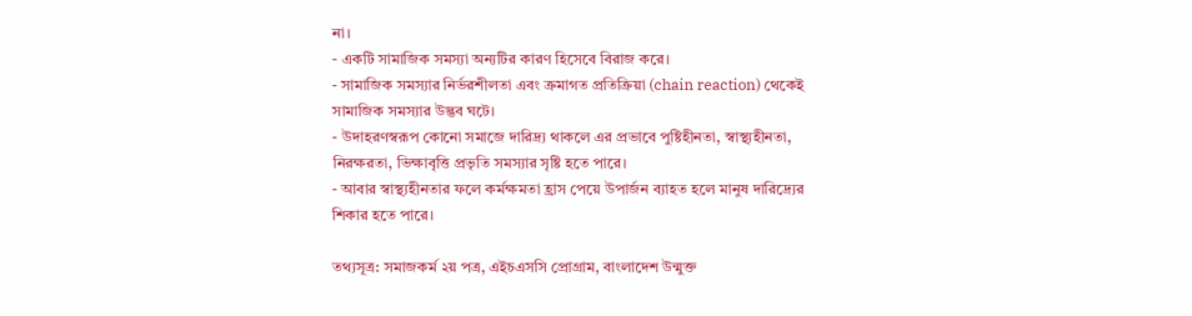না।
- একটি সামাজিক সমস্যা অন্যটির কারণ হিসেবে বিরাজ করে।
- সামাজিক সমস্যার নির্ভরশীলতা এবং ক্রমাগত প্রতিক্রিয়া (chain reaction) থেকেই সামাজিক সমস্যার উদ্ভব ঘটে।
- উদাহরণস্বরূপ কোনো সমাজে দারিদ্র্য থাকলে এর প্রভাবে পুষ্টিহীনতা, স্বাস্থ্যহীনতা, নিরক্ষরতা, ভিক্ষাবৃত্তি প্রভৃতি সমস্যার সৃষ্টি হতে পারে।
- আবার স্বাস্থ্যহীনতার ফলে কর্মক্ষমতা হ্রাস পেয়ে উপার্জন ব্যাহত হলে মানুষ দারিদ্র্যের শিকার হতে পারে।

তথ্যসূত্র: সমাজকর্ম ২য় পত্র, এইচএসসি প্রোগ্রাম, বাংলাদেশ উন্মুক্ত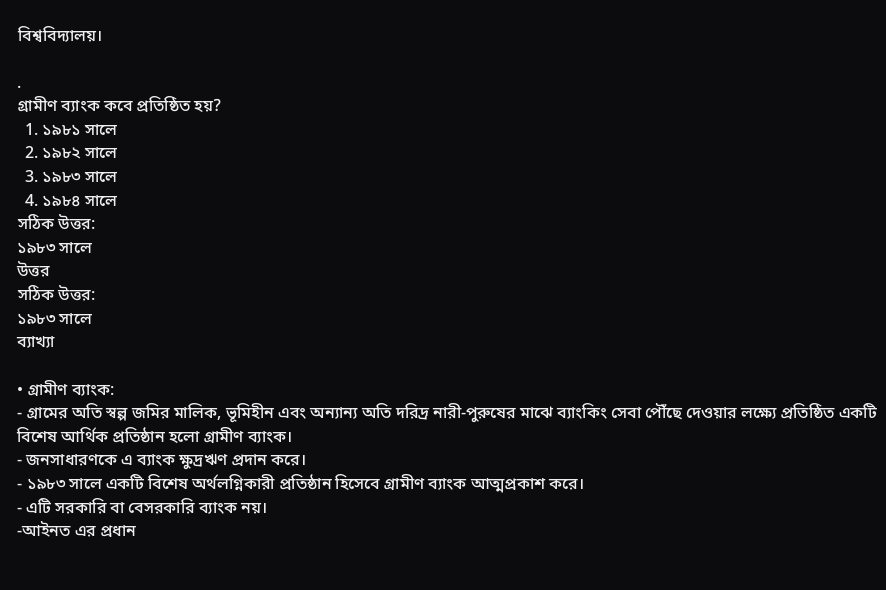বিশ্ববিদ্যালয়।

.
গ্রামীণ ব্যাংক কবে প্রতিষ্ঠিত হয়?
  1. ১৯৮১ সালে
  2. ১৯৮২ সালে
  3. ১৯৮৩ সালে
  4. ১৯৮৪ সালে
সঠিক উত্তর:
১৯৮৩ সালে
উত্তর
সঠিক উত্তর:
১৯৮৩ সালে
ব্যাখ্যা

• গ্রামীণ ব্যাংক:
- গ্রামের অতি স্বল্প জমির মালিক, ভূমিহীন এবং অন্যান্য অতি দরিদ্র নারী-পুরুষের মাঝে ব্যাংকিং সেবা পৌঁছে দেওয়ার লক্ষ্যে প্রতিষ্ঠিত একটি বিশেষ আর্থিক প্রতিষ্ঠান হলো গ্রামীণ ব্যাংক।
- জনসাধারণকে এ ব্যাংক ক্ষুদ্রঋণ প্রদান করে।
- ১৯৮৩ সালে একটি বিশেষ অর্থলগ্নিকারী প্রতিষ্ঠান হিসেবে গ্রামীণ ব্যাংক আত্মপ্রকাশ করে।
- এটি সরকারি বা বেসরকারি ব্যাংক নয়।
-আইনত এর প্রধান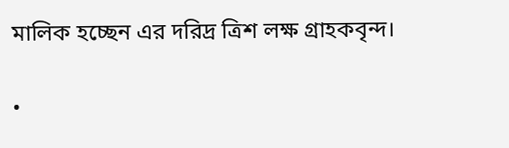মালিক হচ্ছেন এর দরিদ্র ত্রিশ লক্ষ গ্রাহকবৃন্দ।

•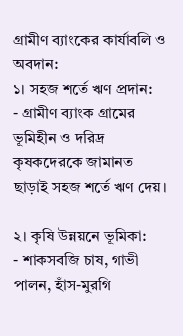গ্রামীণ ব্যাংকের কার্যাবলি ও অবদান:
১। সহজ শর্তে ঋণ প্রদান:
- গ্রামীণ ব্যাংক গ্রামের ভূমিহীন ও দরিদ্র কৃষকদেরকে জামানত ছাড়াই সহজ শর্তে ঋণ দেয়।

২। কৃষি উন্নয়নে ভূমিকা:
- শাকসবজি চাষ, গাভী পালন, হাঁস-মুরগি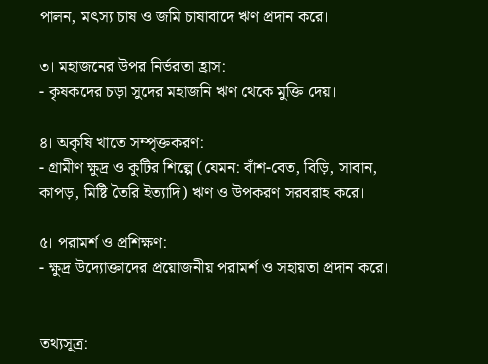পালন, মৎস্য চাষ ও জমি চাষাবাদে ঋণ প্রদান করে।

৩। মহাজনের উপর নির্ভরতা হ্রাস:
- কৃষকদের চড়া সুদের মহাজনি ঋণ থেকে মুক্তি দেয়।

৪। অকৃষি খাতে সম্পৃক্তকরণ:
- গ্রামীণ ক্ষুদ্র ও কুটির শিল্পে (যেমন: বাঁশ-বেত, বিড়ি, সাবান, কাপড়, মিষ্টি তৈরি ইত্যাদি) ঋণ ও উপকরণ সরবরাহ করে।

৫। পরামর্শ ও প্রশিক্ষণ:
- ক্ষুদ্র উদ্যোক্তাদের প্রয়োজনীয় পরামর্শ ও সহায়তা প্রদান করে।


তথ্যসূত্র: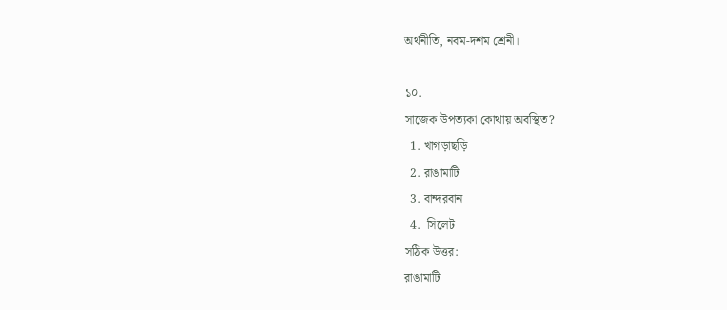অর্থনীতি, নবম-দশম শ্রেনী।

১০.
সাজেক উপত্যকা কোথায় অবস্থিত?
  1. খাগড়াছড়ি
  2. রাঙামাটি
  3. বান্দরবান
  4.  সিলেট
সঠিক উত্তর:
রাঙামাটি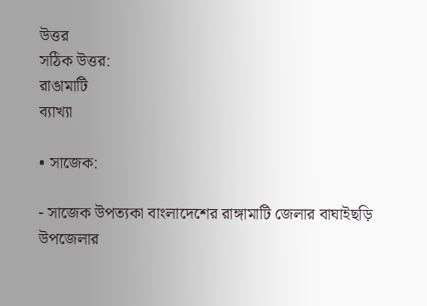উত্তর
সঠিক উত্তর:
রাঙামাটি
ব্যাখ্যা

• সাজেক:

- সাজেক উপত্যকা বাংলাদেশের রাঙ্গামাটি জেলার বাঘাইছড়ি উপজেলার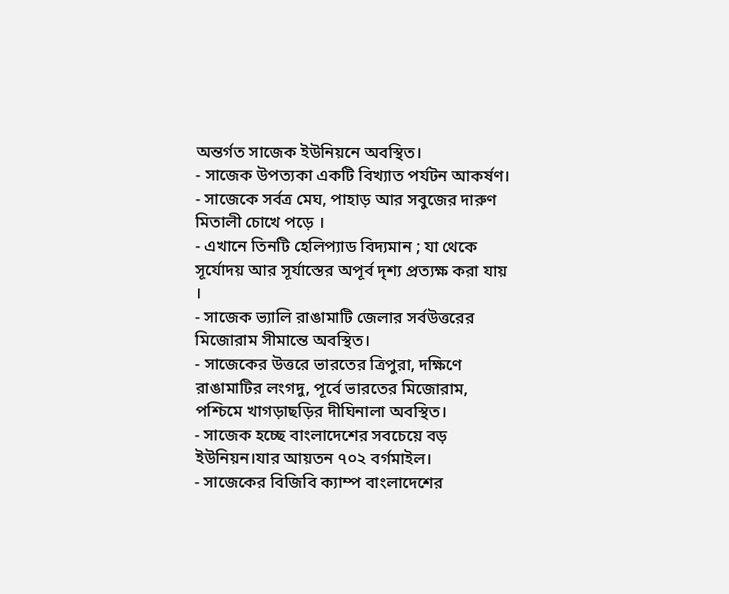অন্তর্গত সাজেক ইউনিয়নে অবস্থিত।
- সাজেক উপত্যকা একটি বিখ্যাত পর্যটন আকর্ষণ।
- সাজেকে সর্বত্র মেঘ, পাহাড় আর সবুজের দারুণ মিতালী চোখে পড়ে ।
- এখানে তিনটি হেলিপ্যাড বিদ্যমান ; যা থেকে সূর্যোদয় আর সূর্যাস্তের অপূর্ব দৃশ্য প্রত্যক্ষ করা যায় ।
- সাজেক ভ্যালি রাঙামাটি জেলার সর্বউত্তরের মিজোরাম সীমান্তে অবস্থিত।
- সাজেকের উত্তরে ভারতের ত্রিপুরা, দক্ষিণে রাঙামাটির লংগদু, পূর্বে ভারতের মিজোরাম, পশ্চিমে খাগড়াছড়ির দীঘিনালা অবস্থিত।
- সাজেক হচ্ছে বাংলাদেশের সবচেয়ে বড় ইউনিয়ন।যার আয়তন ৭০২ বর্গমাইল।
- সাজেকের বিজিবি ক্যাম্প বাংলাদেশের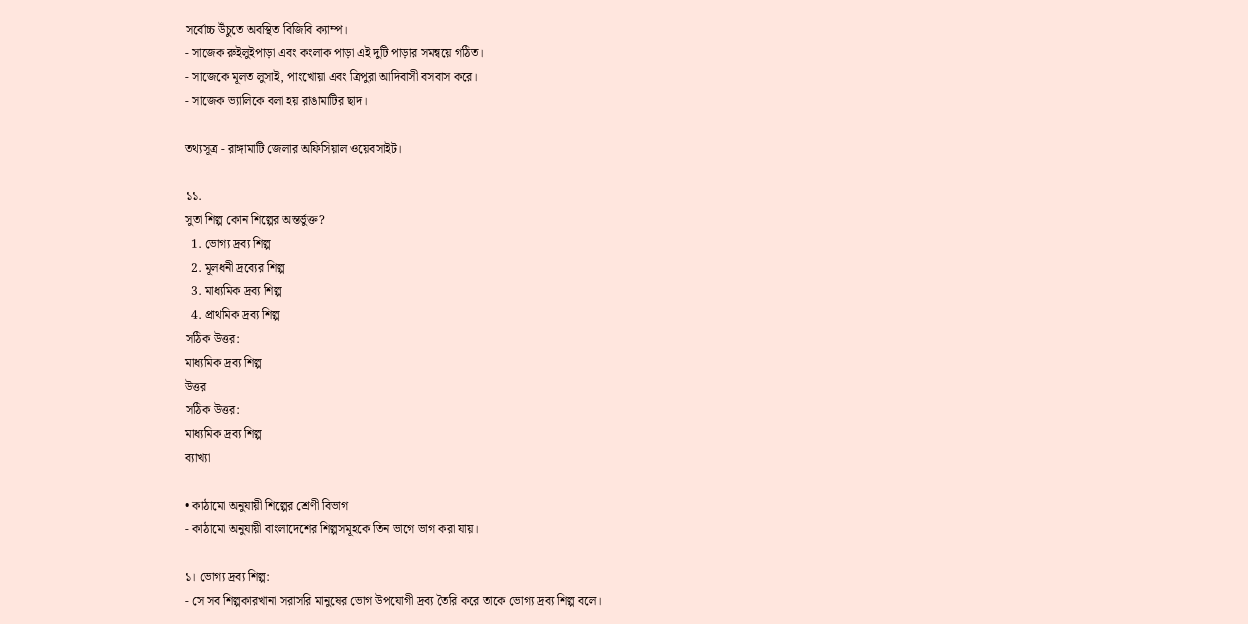সর্বোচ্চ উঁচুতে অবস্থিত বিজিবি ক্যাম্প।
- সাজেক রুইলুইপাড়া এবং কংলাক পাড়া এই দুটি পাড়ার সমন্বয়ে গঠিত।
- সাজেকে মূলত লুসাই, পাংখোয়া এবং ত্রিপুরা আদিবাসী বসবাস করে।
- সাজেক ভ্যালিকে বলা হয় রাঙামাটির ছাদ।

তথ্যসূত্র - রাঙ্গামাটি জেলার অফিসিয়াল ওয়েবসাইট।

১১.
সুতা শিল্প কোন শিল্পের অন্তর্ভুক্ত?
  1. ভোগ্য দ্রব্য শিল্প
  2. মূলধনী দ্রব্যের শিল্প
  3. মাধ্যমিক দ্রব্য শিল্প
  4. প্রাথমিক দ্রব্য শিল্প
সঠিক উত্তর:
মাধ্যমিক দ্রব্য শিল্প
উত্তর
সঠিক উত্তর:
মাধ্যমিক দ্রব্য শিল্প
ব্যাখ্যা

• কাঠামো অনুযায়ী শিল্পের শ্রেণী বিভাগ
- কাঠামো অনুযায়ী বাংলাদেশের শিল্পসমূহকে তিন ভাগে ভাগ করা যায়।

১। ভোগ্য দ্রব্য শিল্প:
- সে সব শিল্পকারখানা সরাসরি মানুষের ভোগ উপযোগী দ্রব্য তৈরি করে তাকে ভোগ্য দ্রব্য শিল্প বলে।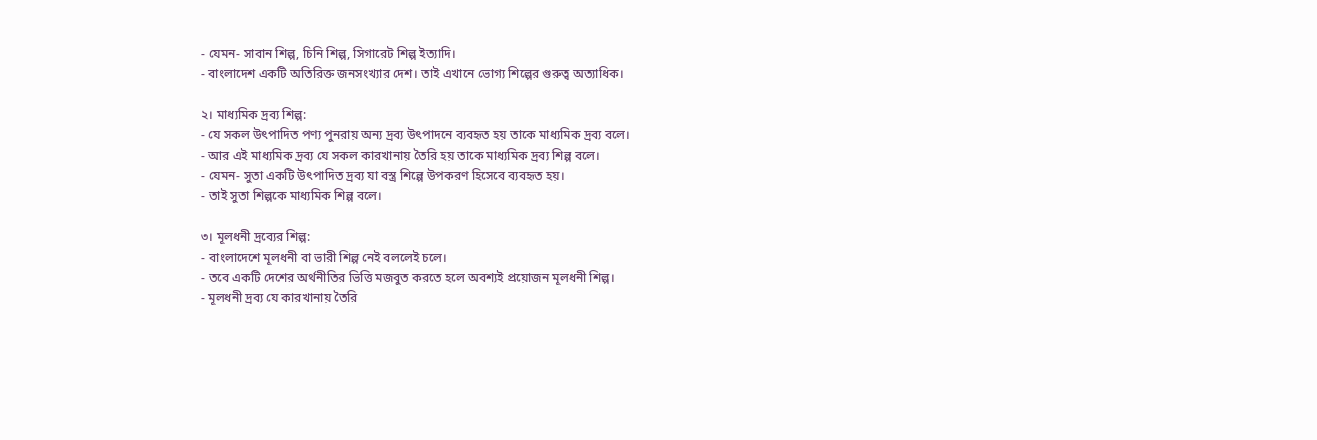- যেমন- সাবান শিল্প, চিনি শিল্প, সিগারেট শিল্প ইত্যাদি।
- বাংলাদেশ একটি অতিরিক্ত জনসংখ্যার দেশ। তাই এখানে ভোগ্য শিল্পের গুরুত্ব অত্যাধিক।

২। মাধ্যমিক দ্রব্য শিল্প:
- যে সকল উৎপাদিত পণ্য পুনরায় অন্য দ্রব্য উৎপাদনে ব্যবহৃত হয় তাকে মাধ্যমিক দ্রব্য বলে।
- আর এই মাধ্যমিক দ্রব্য যে সকল কারখানায় তৈরি হয় তাকে মাধ্যমিক দ্রব্য শিল্প বলে।
- যেমন- সুতা একটি উৎপাদিত দ্রব্য যা বস্ত্র শিল্পে উপকরণ হিসেবে ব্যবহৃত হয়।
- তাই সুতা শিল্পকে মাধ্যমিক শিল্প বলে।

৩। মূলধনী দ্রব্যের শিল্প:
- বাংলাদেশে মূলধনী বা ভারী শিল্প নেই বললেই চলে।
- তবে একটি দেশের অর্থনীতির ভিত্তি মজবুত করতে হলে অবশ্যই প্রয়োজন মূলধনী শিল্প।
- মূলধনী দ্রব্য যে কারখানায় তৈরি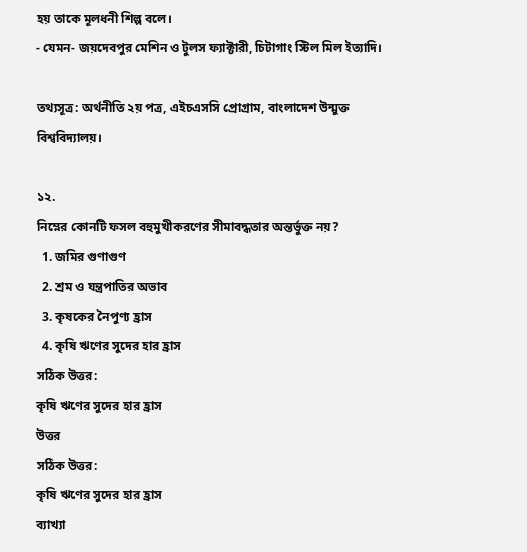হয় তাকে মূলধনী শিল্প বলে।
- যেমন- জয়দেবপুর মেশিন ও টুলস ফ্যাক্টারী, চিটাগাং স্টিল মিল ইত্যাদি।

তথ্যসূত্র: অর্থনীতি ২য় পত্র, এইচএসসি প্রোগ্রাম, বাংলাদেশ উন্মুক্ত বিশ্ববিদ্যালয়।

১২.
নিম্নের কোনটি ফসল বহুমুখীকরণের সীমাবদ্ধতার অন্তর্ভুক্ত নয়?
  1. জমির গুণাগুণ
  2. শ্রম ও যন্ত্রপাতির অভাব
  3. কৃষকের নৈপুণ্য হ্রাস
  4. কৃষি ঋণের সুদের হার হ্রাস
সঠিক উত্তর:
কৃষি ঋণের সুদের হার হ্রাস
উত্তর
সঠিক উত্তর:
কৃষি ঋণের সুদের হার হ্রাস
ব্যাখ্যা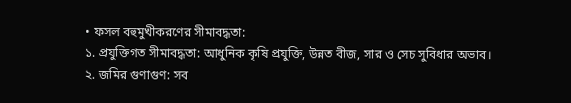• ফসল বহুমুখীকরণের সীমাবদ্ধতা:
১. প্রযুক্তিগত সীমাবদ্ধতা: আধুনিক কৃষি প্রযুক্তি, উন্নত বীজ, সার ও সেচ সুবিধার অভাব।
২. জমির গুণাগুণ: সব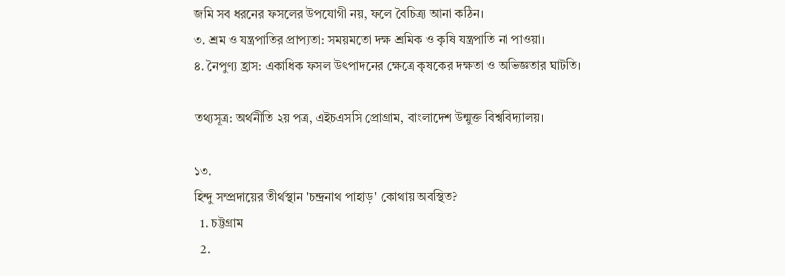জমি সব ধরনের ফসলের উপযোগী নয়, ফলে বৈচিত্র্য আনা কঠিন।
৩. শ্রম ও যন্ত্রপাতির প্রাপ্যতা: সময়মতো দক্ষ শ্রমিক ও কৃষি যন্ত্রপাতি না পাওয়া।
৪. নৈপুণ্য হ্রাস: একাধিক ফসল উৎপাদনের ক্ষেত্রে কৃষকের দক্ষতা ও অভিজ্ঞতার ঘাটতি।

তথ্যসূত্র: অর্থনীতি ২য় পত্র, এইচএসসি প্রোগ্রাম, বাংলাদেশ উন্মুক্ত বিশ্ববিদ্যালয়।

১৩.
হিন্দু সম্প্রদায়ের তীর্থস্থান 'চন্দ্রনাথ পাহাড়' কোথায় অবস্থিত?
  1. চট্টগ্রাম
  2.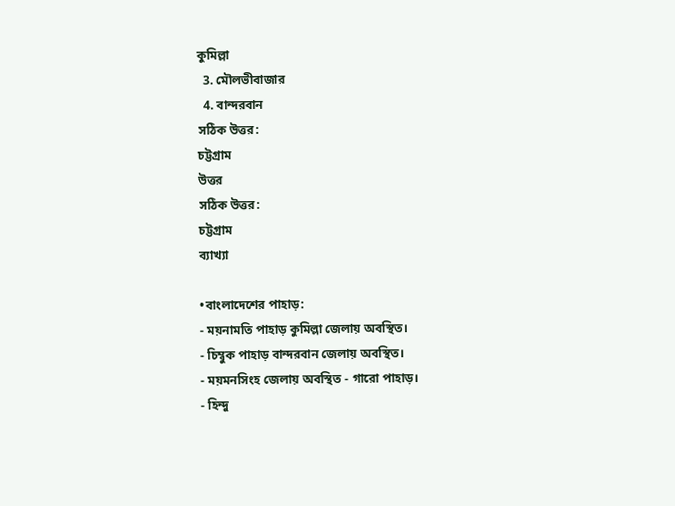কুমিল্লা
  3. মৌলভীবাজার
  4. বান্দরবান
সঠিক উত্তর:
চট্টগ্রাম
উত্তর
সঠিক উত্তর:
চট্টগ্রাম
ব্যাখ্যা

•বাংলাদেশের পাহাড়:
- ময়নামতি পাহাড় কুমিল্লা জেলায় অবস্থিত।
- চিম্বুক পাহাড় বান্দরবান জেলায় অবস্থিত।
- ময়মনসিংহ জেলায় অবস্থিত - গারো পাহাড়।
- হিন্দু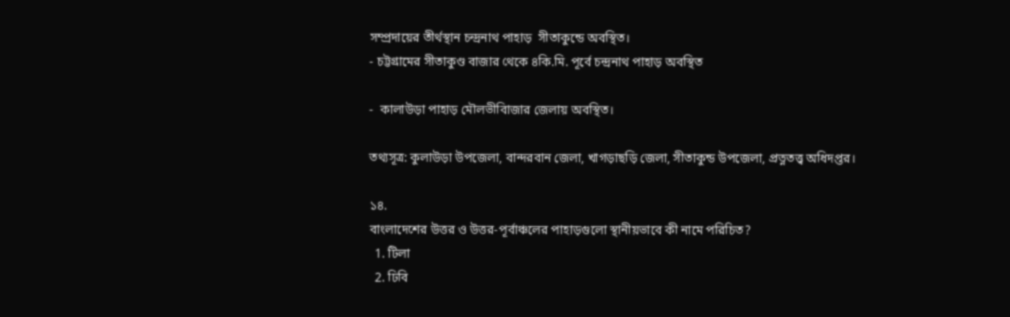সম্প্রদায়ের তীর্থস্থান চন্দ্রনাথ পাহাড়  সীতাকুন্ডে অবস্থিত।
- চট্টগ্রামের সীতাকুণ্ড বাজার থেকে ৪কি.মি. পূর্বে চন্দ্রনাথ পাহাড় অবস্থিত

-  কালাউড়া পাহাড় মৌলভীবিাজার জেলায় অবস্থিত।

তথ্যসূত্র: কুলাউড়া উপজেলা, বান্দরবান জেলা, খাগড়াছড়ি জেলা, সীতাকুন্ড উপজেলা, প্রত্নতত্ত্ব অধিদপ্তর।

১৪.
বাংলাদেশের উত্তর ও উত্তর-পূর্বাঞ্চলের পাহাড়গুলো স্থানীয়ভাবে কী নামে পরিচিত?
  1. টিলা
  2. ঢিবি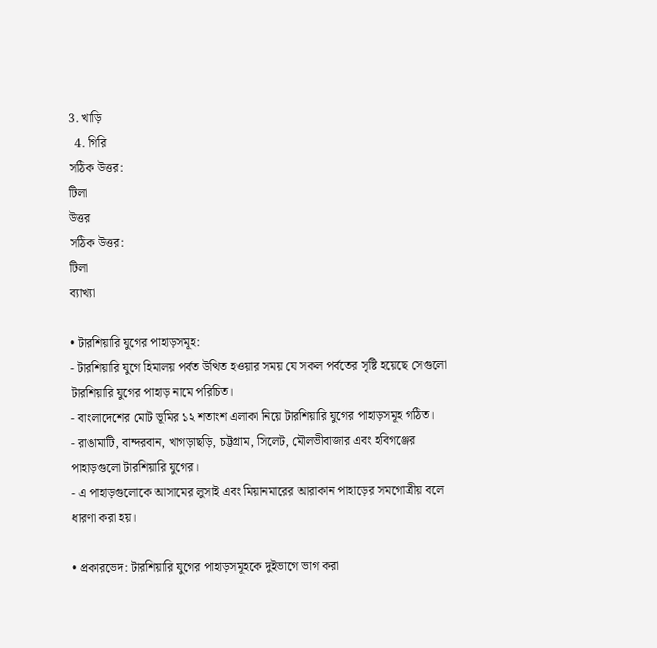3. খাড়ি
  4. গিরি
সঠিক উত্তর:
টিলা
উত্তর
সঠিক উত্তর:
টিলা
ব্যাখ্যা

• টারশিয়ারি যুগের পাহাড়সমূহ:
- টারশিয়ারি যুগে হিমালয় পর্বত উত্থিত হওয়ার সময় যে সকল পর্বতের সৃষ্টি হয়েছে সেগুলো টারশিয়ারি যুগের পাহাড় নামে পরিচিত।
- বাংলাদেশের মোট ভূমির ১২ শতাংশ এলাকা নিয়ে টারশিয়ারি যুগের পাহাড়সমূহ গঠিত।
- রাঙামাটি, বান্দরবান, খাগড়াছড়ি, চট্টগ্রাম, সিলেট, মৌলভীবাজার এবং হবিগঞ্জের পাহাড়গুলো টারশিয়ারি যুগের।
- এ পাহাড়গুলোকে আসামের লুসাই এবং মিয়ানমারের আরাকান পাহাড়ের সমগোত্রীয় বলে ধারণা করা হয়।

• প্রকারভেদ: টারশিয়ারি যুগের পাহাড়সমূহকে দুইভাগে ভাগ করা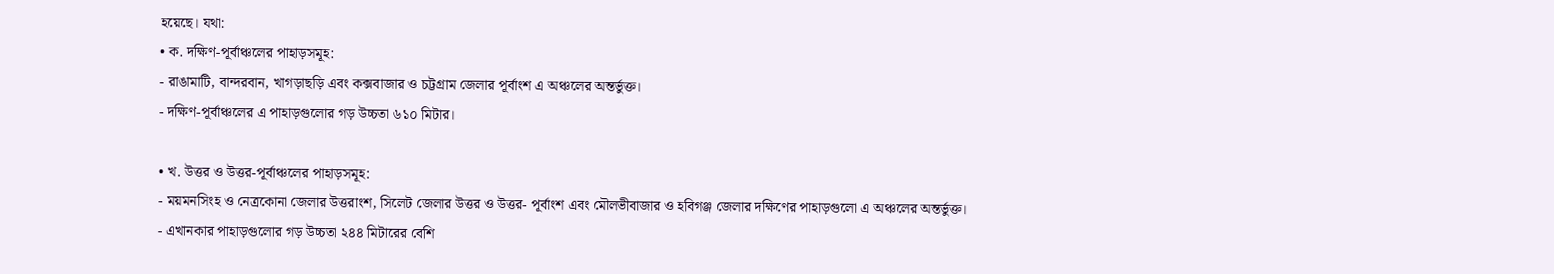হয়েছে। যথা:
• ক. দক্ষিণ-পূর্বাঞ্চলের পাহাড়সমূহ:
- রাঙামাটি, বান্দরবান, খাগড়াছড়ি এবং কক্সবাজার ও চট্টগ্রাম জেলার পূর্বাংশ এ অঞ্চলের অন্তর্ভুক্ত।
- দক্ষিণ-পূর্বাঞ্চলের এ পাহাড়গুলোর গড় উচ্চতা ৬১০ মিটার।

• খ. উত্তর ও উত্তর-পূর্বাঞ্চলের পাহাড়সমূহ:
- ময়মনসিংহ ও নেত্রকোনা জেলার উত্তরাংশ, সিলেট জেলার উত্তর ও উত্তর- পূর্বাংশ এবং মৌলভীবাজার ও হবিগঞ্জ জেলার দক্ষিণের পাহাড়গুলো এ অঞ্চলের অন্তর্ভুক্ত।
- এখানকার পাহাড়গুলোর গড় উচ্চতা ২৪৪ মিটারের বেশি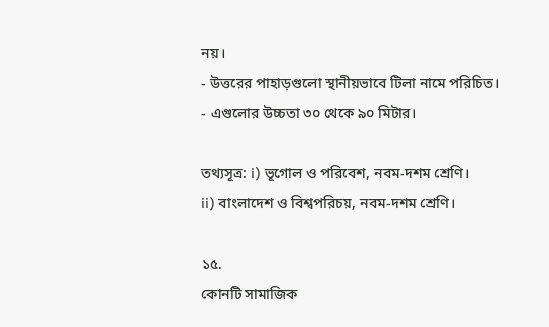নয়।
- উত্তরের পাহাড়গুলো স্থানীয়ভাবে টিলা নামে পরিচিত।
- এগুলোর উচ্চতা ৩০ থেকে ৯০ মিটার।

তথ্যসূত্র: i) ভূগোল ও পরিবেশ, নবম-দশম শ্রেণি।
ii) বাংলাদেশ ও বিশ্বপরিচয়, নবম-দশম শ্রেণি।

১৫.
কোনটি সামাজিক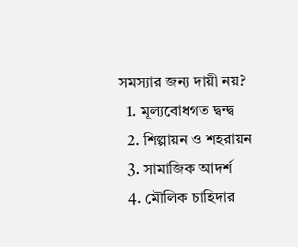সমস্যার জন্য দায়ী নয়?
  1. মূল্যবোধগত দ্বন্দ্ব
  2. শিল্পায়ন ও শহরায়ন
  3. সামাজিক আদর্শ
  4. মৌলিক চাহিদার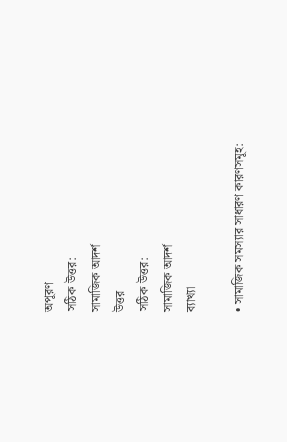অপূরণ
সঠিক উত্তর:
সামাজিক আদর্শ
উত্তর
সঠিক উত্তর:
সামাজিক আদর্শ
ব্যাখ্যা

• সামাজিক সমস্যার সাধারণ কারণসমূহ: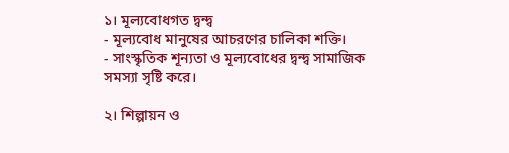১। মূল্যবোধগত দ্বন্দ্ব
- মূল্যবোধ মানুষের আচরণের চালিকা শক্তি।
- সাংস্কৃতিক শূন্যতা ও মূল্যবোধের দ্বন্দ্ব সামাজিক সমস্যা সৃষ্টি করে।

২। শিল্পায়ন ও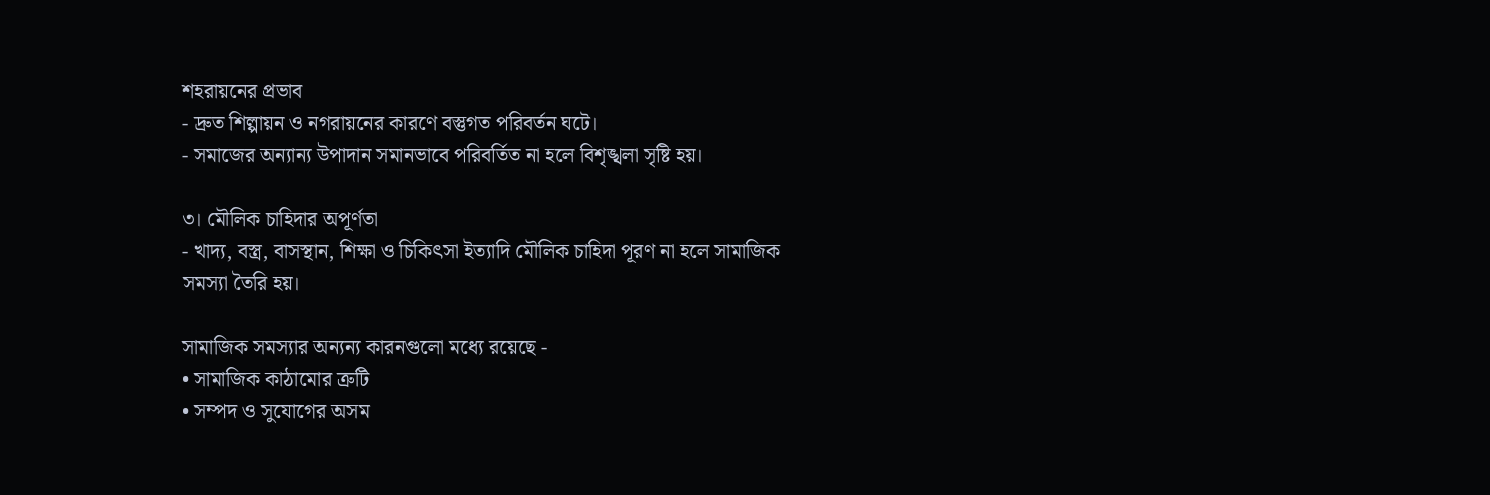শহরায়নের প্রভাব
- দ্রুত শিল্পায়ন ও নগরায়নের কারণে বস্তুগত পরিবর্তন ঘটে।
- সমাজের অন্যান্য উপাদান সমানভাবে পরিবর্তিত না হলে বিশৃঙ্খলা সৃষ্টি হয়।

৩। মৌলিক চাহিদার অপূর্ণতা
- খাদ্য, বস্ত্র, বাসস্থান, শিক্ষা ও চিকিৎসা ইত্যাদি মৌলিক চাহিদা পূরণ না হলে সামাজিক সমস্যা তৈরি হয়।

সামাজিক সমস্যার অন্যন্য কারনগুলো মধ্যে রয়েছে -
• সামাজিক কাঠামোর ত্রুটি
• সম্পদ ও সুযোগের অসম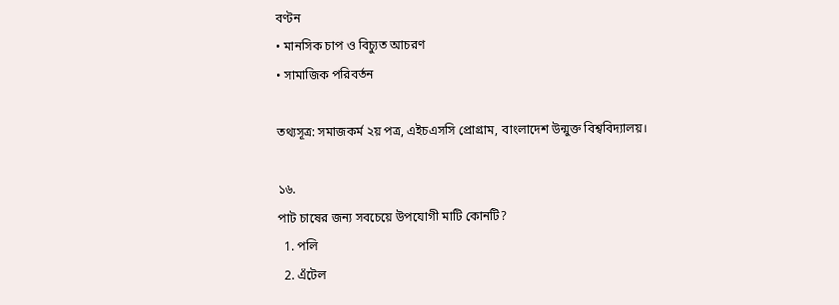বণ্টন
• মানসিক চাপ ও বিচ্যুত আচরণ
• সামাজিক পরিবর্তন

তথ্যসূত্র: সমাজকর্ম ২য় পত্র, এইচএসসি প্রোগ্রাম, বাংলাদেশ উন্মুক্ত বিশ্ববিদ্যালয়।

১৬.
পাট চাষের জন্য সবচেয়ে উপযোগী মাটি কোনটি?
  1. পলি
  2. এঁটেল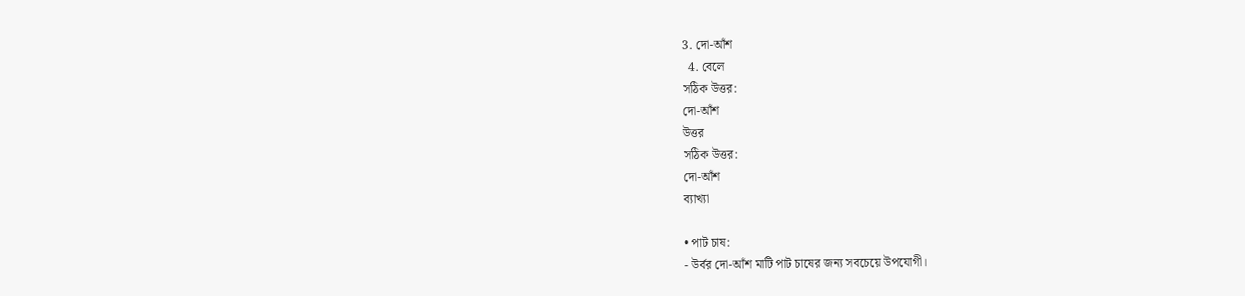3. দো-আঁশ
  4. বেলে
সঠিক উত্তর:
দো-আঁশ
উত্তর
সঠিক উত্তর:
দো-আঁশ
ব্যাখ্যা

• পাট চাষ:
- উর্বর দো-আঁশ মাটি পাট চাষের জন্য সবচেয়ে উপযোগী।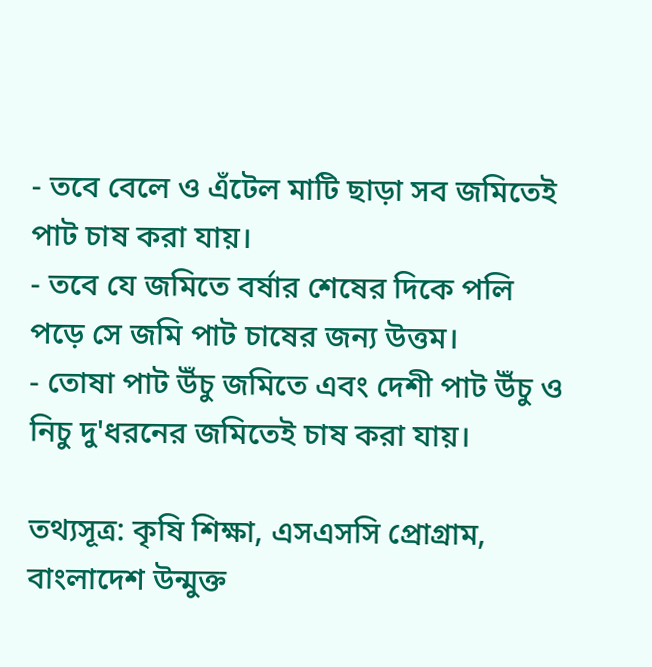- তবে বেলে ও এঁটেল মাটি ছাড়া সব জমিতেই পাট চাষ করা যায়।
- তবে যে জমিতে বর্ষার শেষের দিকে পলি পড়ে সে জমি পাট চাষের জন্য উত্তম।
- তোষা পাট উঁচু জমিতে এবং দেশী পাট উঁচু ও নিচু দু'ধরনের জমিতেই চাষ করা যায়।

তথ্যসূত্র: কৃষি শিক্ষা, এসএসসি প্রোগ্রাম, বাংলাদেশ উন্মুক্ত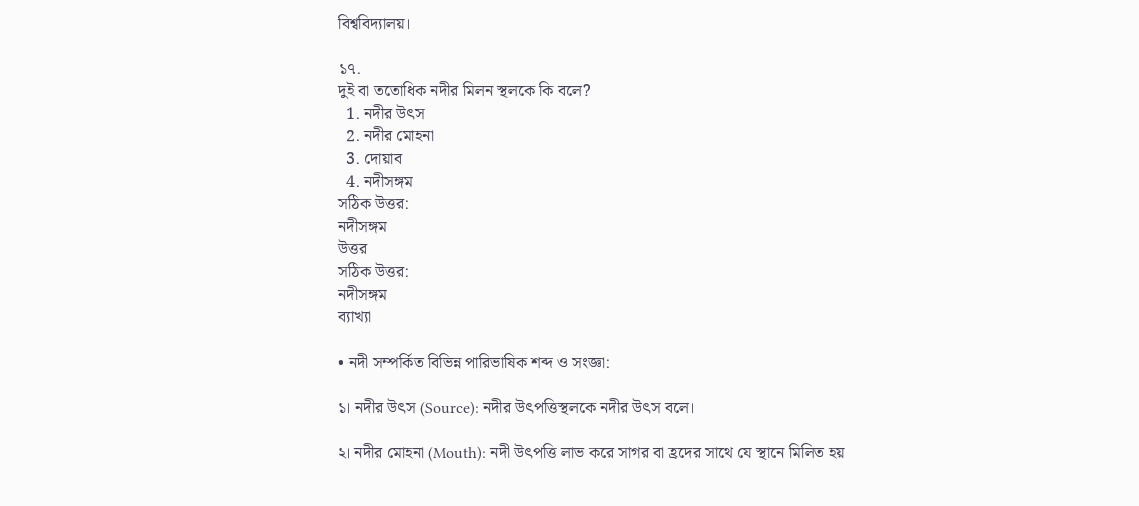বিশ্ববিদ্যালয়।

১৭.
দুই বা ততোধিক নদীর মিলন স্থলকে কি বলে?
  1. নদীর উৎস
  2. নদীর মোহনা
  3. দোয়াব
  4. নদীসঙ্গম
সঠিক উত্তর:
নদীসঙ্গম
উত্তর
সঠিক উত্তর:
নদীসঙ্গম
ব্যাখ্যা

• নদী সম্পর্কিত বিভিন্ন পারিভাষিক শব্দ ও সংজ্ঞা:

১। নদীর উৎস (Source): নদীর উৎপত্তিস্থলকে নদীর উৎস বলে।

২। নদীর মোহনা (Mouth): নদী উৎপত্তি লাভ করে সাগর বা হ্রদের সাথে যে স্থানে মিলিত হয়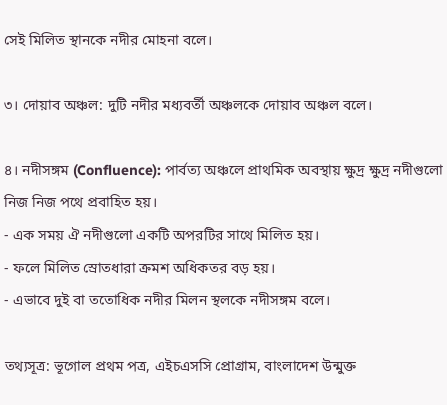সেই মিলিত স্থানকে নদীর মোহনা বলে।

৩। দোয়াব অঞ্চল: দুটি নদীর মধ্যবর্তী অঞ্চলকে দোয়াব অঞ্চল বলে।

৪। নদীসঙ্গম (Confluence): পার্বত্য অঞ্চলে প্রাথমিক অবস্থায় ক্ষুদ্র ক্ষুদ্র নদীগুলো নিজ নিজ পথে প্রবাহিত হয়।
- এক সময় ঐ নদীগুলো একটি অপরটির সাথে মিলিত হয়।
- ফলে মিলিত স্রোতধারা ক্রমশ অধিকতর বড় হয়।
- এভাবে দুই বা ততোধিক নদীর মিলন স্থলকে নদীসঙ্গম বলে।

তথ্যসূত্র: ভূগোল প্রথম পত্র, এইচএসসি প্রোগ্রাম, বাংলাদেশ উন্মুক্ত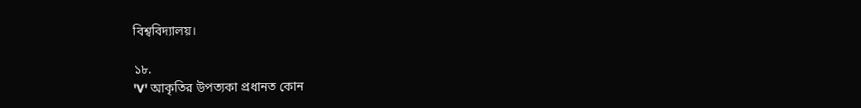বিশ্ববিদ্যালয়।

১৮.
'V' আকৃতির উপত্যকা প্রধানত কোন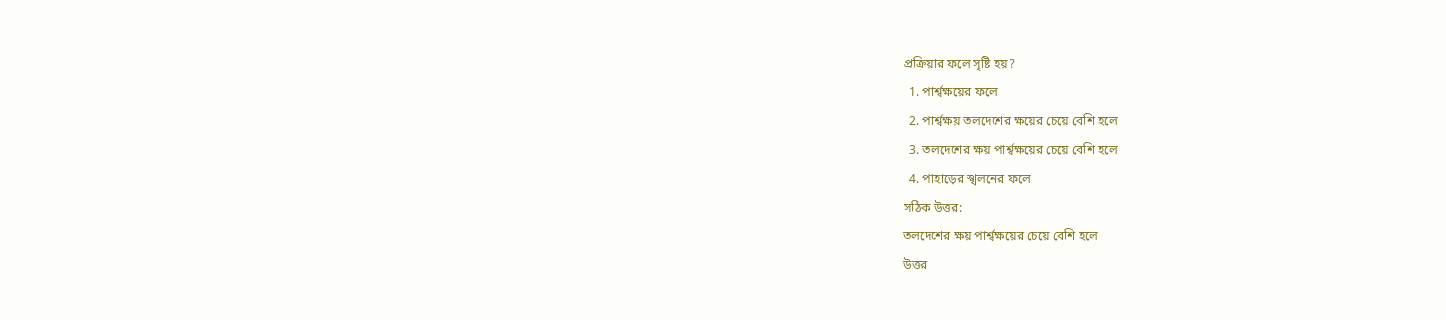প্রক্রিয়ার ফলে সৃষ্টি হয়?
  1. পার্শ্বক্ষয়ের ফলে
  2. পার্শ্বক্ষয় তলদেশের ক্ষয়ের চেয়ে বেশি হলে
  3. তলদেশের ক্ষয় পার্শ্বক্ষয়ের চেয়ে বেশি হলে
  4. পাহাড়ের স্খলনের ফলে
সঠিক উত্তর:
তলদেশের ক্ষয় পার্শ্বক্ষয়ের চেয়ে বেশি হলে
উত্তর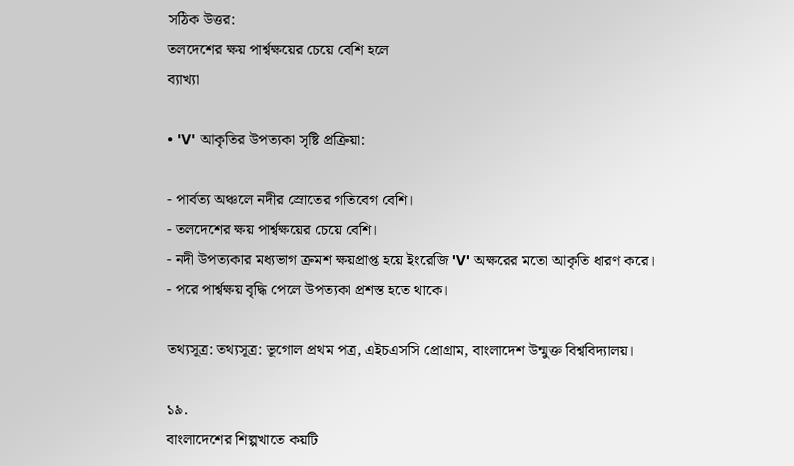সঠিক উত্তর:
তলদেশের ক্ষয় পার্শ্বক্ষয়ের চেয়ে বেশি হলে
ব্যাখ্যা

• 'V' আকৃতির উপত্যকা সৃষ্টি প্রক্রিয়া:

- পার্বত্য অঞ্চলে নদীর স্রোতের গতিবেগ বেশি।
- তলদেশের ক্ষয় পার্শ্বক্ষয়ের চেয়ে বেশি।
- নদী উপত্যকার মধ্যভাগ ক্রমশ ক্ষয়প্রাপ্ত হয়ে ইংরেজি 'V' অক্ষরের মতো আকৃতি ধারণ করে।
- পরে পার্শ্বক্ষয় বৃদ্ধি পেলে উপত্যকা প্রশস্ত হতে থাকে।

তথ্যসূত্র: তথ্যসূত্র: ভূগোল প্রথম পত্র, এইচএসসি প্রোগ্রাম, বাংলাদেশ উন্মুক্ত বিশ্ববিদ্যালয়।

১৯.
বাংলাদেশের শিল্পখাতে কয়টি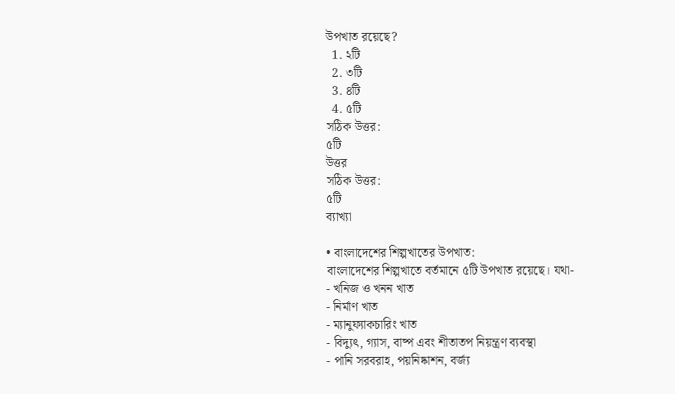উপখাত রয়েছে?
  1. ২টি
  2. ৩টি
  3. ৪টি
  4. ৫টি
সঠিক উত্তর:
৫টি
উত্তর
সঠিক উত্তর:
৫টি
ব্যাখ্যা

• বাংলাদেশের শিল্পখাতের উপখাত:
বাংলাদেশের শিল্পখাতে বর্তমানে ৫টি উপখাত রয়েছে। যথা-
- খনিজ ও খনন খাত
- নির্মাণ খাত
- ম্যানুফ্যাকচারিং খাত
- বিদ্যুৎ, গ্যাস, বাষ্প এবং শীতাতপ নিয়ন্ত্রণ ব্যবস্থা
- পানি সরবরাহ, পয়নিষ্কাশন, বর্জ্য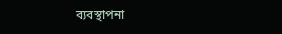ব্যবস্থাপনা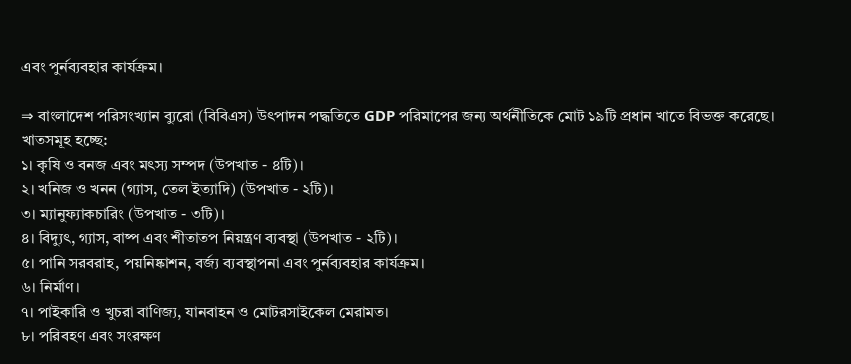এবং পুর্নব্যবহার কার্যক্রম।

⇒ বাংলাদেশ পরিসংখ্যান ব্যুরো (বিবিএস) উৎপাদন পদ্ধতিতে GDP পরিমাপের জন্য অর্থনীতিকে মোট ১৯টি প্রধান খাতে বিভক্ত করেছে। খাতসমূহ হচ্ছে:
১। কৃষি ও বনজ এবং মৎস্য সম্পদ (উপখাত - ৪টি)।
২। খনিজ ও খনন (গ্যাস, তেল ইত্যাদি) (উপখাত - ২টি)।
৩। ম্যানুফ্যাকচারিং (উপখাত - ৩টি)।
৪। বিদ্যুৎ, গ্যাস, বাষ্প এবং শীতাতপ নিয়ন্ত্রণ ব্যবস্থা (উপখাত - ২টি)।
৫। পানি সরবরাহ, পয়নিষ্কাশন, বর্জ্য ব্যবস্থাপনা এবং পুর্নব্যবহার কার্যক্রম।
৬। নির্মাণ।
৭। পাইকারি ও খুচরা বাণিজ্য, যানবাহন ও মোটরসাইকেল মেরামত।
৮। পরিবহণ এবং সংরক্ষণ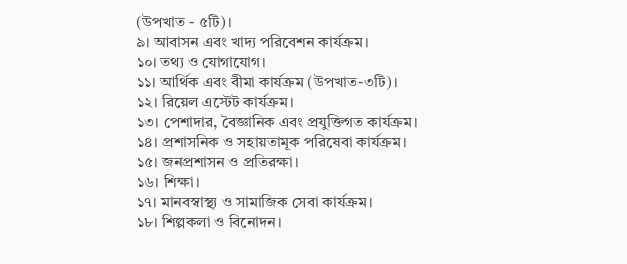(উপখাত - ৫টি)।
৯। আবাসন এবং খাদ্য পরিবেশন কার্যক্রম।
১০। তথ্য ও যোগাযোগ।
১১। আর্থিক এবং বীমা কার্যক্রম (উপখাত-৩টি)।
১২। রিয়েল এস্টেট কার্যক্রম।
১৩। পেশাদার, বৈজ্ঞানিক এবং প্রযুক্তিগত কার্যক্রম।
১৪। প্রশাসনিক ও সহায়তামূক পরিষেবা কার্যক্রম।
১৫। জনপ্রশাসন ও প্রতিরক্ষা।
১৬। শিক্ষা।
১৭। মানবস্বাস্থ্য ও সামাজিক সেবা কার্যক্রম।
১৮। শিল্পকলা ও বিনোদন।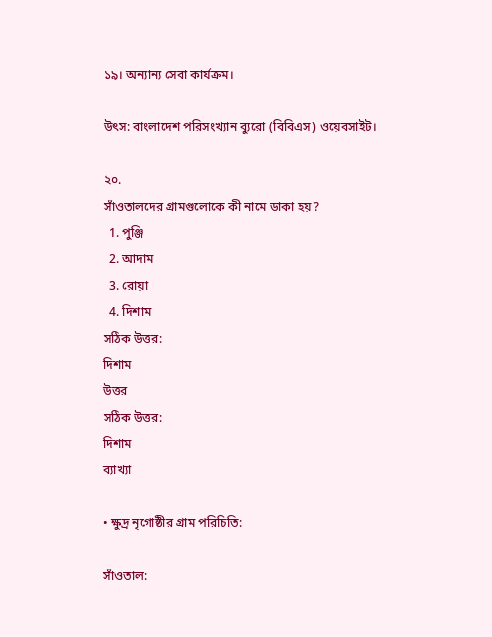১৯। অন্যান্য সেবা কার্যক্রম।

উৎস: বাংলাদেশ পরিসংখ্যান ব্যুরো (বিবিএস) ওয়েবসাইট।

২০.
সাঁওতালদের গ্রামগুলোকে কী নামে ডাকা হয়?
  1. পুঞ্জি
  2. আদাম
  3. রোয়া
  4. দিশাম
সঠিক উত্তর:
দিশাম
উত্তর
সঠিক উত্তর:
দিশাম
ব্যাখ্যা

• ক্ষুদ্র নৃগোষ্ঠীর গ্রাম পরিচিতি:

সাঁওতাল: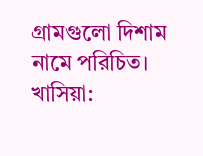গ্রামগুলো দিশাম নামে পরিচিত।
খাসিয়া: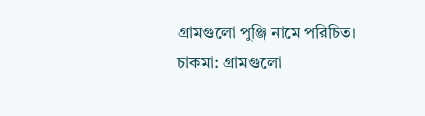গ্রামগুলো পুঞ্জি নামে পরিচিত।
চাকমা: গ্রামগুলো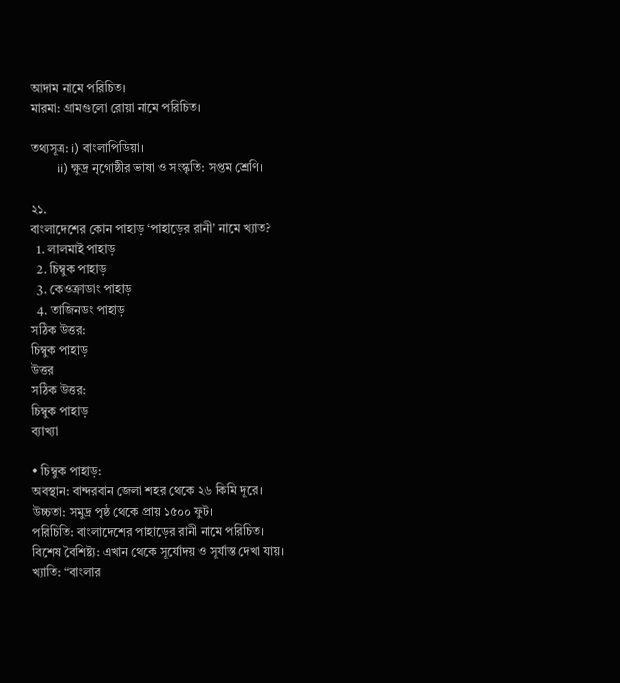আদাম নামে পরিচিত।
মারমা: গ্রামগুলো রোয়া নামে পরিচিত।

তথ্যসূত্র: i) বাংলাপিডিয়া।
         ii) ক্ষুদ্র নৃগোষ্ঠীর ভাষা ও সংস্কৃতি: সপ্তম শ্রেণি।

২১.
বাংলাদেশের কোন পাহাড় ‘পাহাড়ের রানী’ নামে খ্যাত?
  1. লালমাই পাহাড়
  2. চিম্বুক পাহাড়
  3. কেওক্রাডাং পাহাড়
  4. তাজিনডং পাহাড়
সঠিক উত্তর:
চিম্বুক পাহাড়
উত্তর
সঠিক উত্তর:
চিম্বুক পাহাড়
ব্যাখ্যা

• চিম্বুক পাহাড়:
অবস্থান: বান্দরবান জেলা শহর থেকে ২৬ কিমি দূরে।
উচ্চতা: সমুদ্র পৃষ্ঠ থেকে প্রায় ১৫০০ ফুট।
পরিচিতি: বাংলাদেশের পাহাড়ের রানী নামে পরিচিত।
বিশেষ বৈশিষ্ট্য: এখান থেকে সূর্যোদয় ও সূর্যাস্ত দেখা যায়।
খ্যাতি: “বাংলার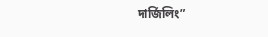দার্জিলিং”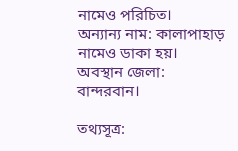নামেও পরিচিত।
অন্যান্য নাম: কালাপাহাড় নামেও ডাকা হয়।
অবস্থান জেলা: বান্দরবান।

তথ্যসূত্র: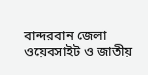বান্দরবান জেলা ওয়েবসাইট ও জাতীয়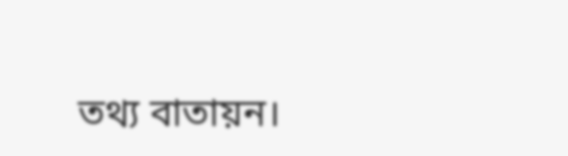তথ্য বাতায়ন।